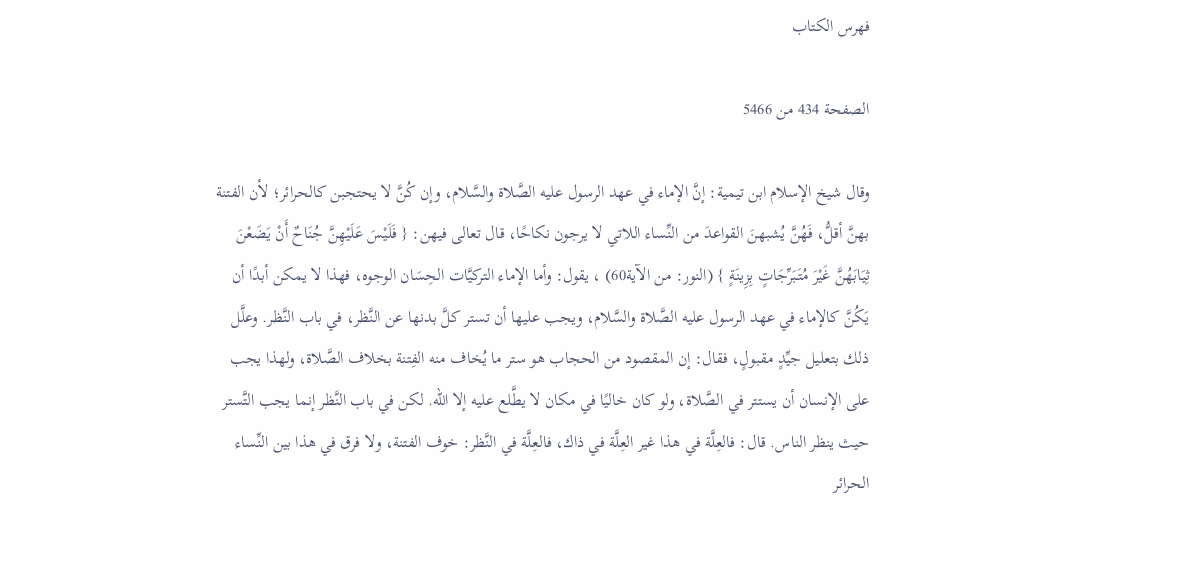فهرس الكتاب

الصفحة 434 من 5466

وقال شيخ الإسلام ابن تيمية: إنَّ الإماء في عهد الرسول عليه الصَّلاة والسَّلام، وإن كُنَّ لا يحتجبن كالحرائر؛ لأن الفتنة بهنَّ أقلُّ، فَهُنَّ يُشبهنَ القواعدَ من النِّساء اللاتي لا يرجون نكاحًا، قال تعالى فيهن: { فَلَيْسَ عَلَيْهِنَّ جُنَاحٌ أَنْ يَضَعْنَ ثِيَابَهُنَّ غَيْرَ مُتَبَرِّجَاتٍ بِزِينَةٍ } (النور: من الآية60) ، يقول: وأما الإماء التركيَّات الحِسَان الوجوه، فهذا لا يمكن أبدًا أن يَكُنَّ كالإماء في عهد الرسول عليه الصَّلاة والسَّلام، ويجب عليها أن تستر كلَّ بدنها عن النَّظر، في باب النَّظر. وعلَّل ذلك بتعليل جيِّدٍ مقبولٍ، فقال: إن المقصود من الحجاب هو ستر ما يُخاف منه الفِتنة بخلاف الصَّلاة، ولهذا يجب على الإنسان أن يستتر في الصَّلاة، ولو كان خاليًا في مكان لا يطَّلع عليه إلا الله. لكن في باب النَّظر إنما يجب التَّستر حيث ينظر الناس. قال: فالعِلَّة في هذا غير العِلَّة في ذاك، فالعِلَّة في النَّظر: خوف الفتنة، ولا فرق في هذا بين النِّساء الحرائر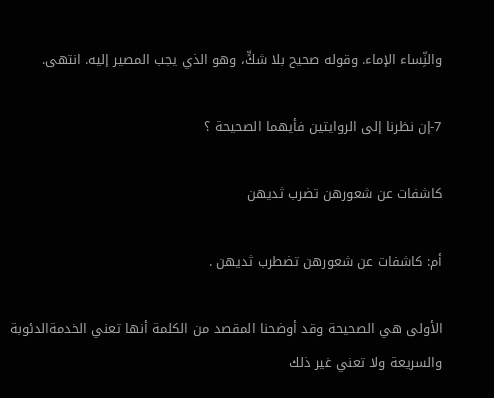والنِّساء الإماء. وقوله صحيح بلا شكٍّ، وهو الذي يجب المصير إليه. انتهى.

7-إن نظرنا إلى الروايتين فأيهما الصحيحة ؟

كاشفات عن شعورهن تضرب ثديهن

أم: كاشفات عن شعورهن تضطرب ثديهن .

الأولى هي الصحيحة وقد أوضحنا المقصد من الكلمة أنها تعني الخدمةالدئوبة والسريعة ولا تعني غير ذلك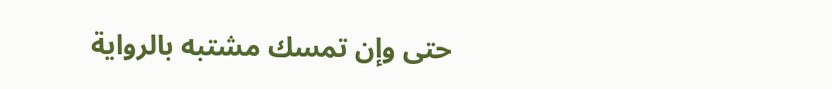حتى وإن تمسك مشتبه بالرواية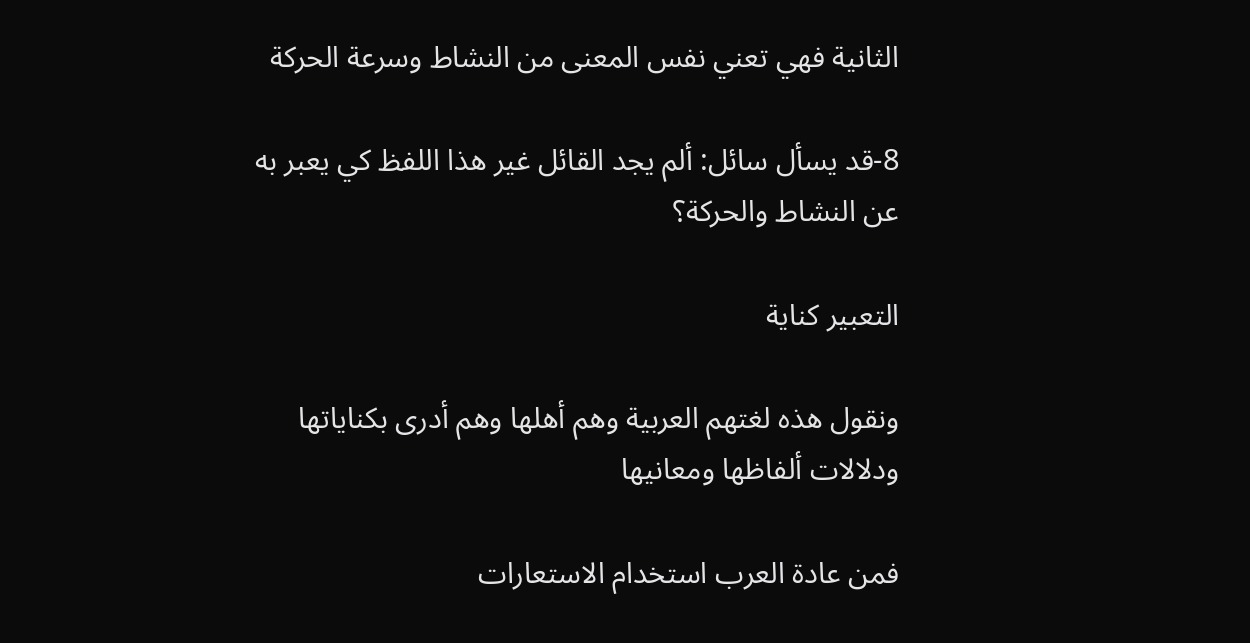الثانية فهي تعني نفس المعنى من النشاط وسرعة الحركة

8-قد يسأل سائل: ألم يجد القائل غير هذا اللفظ كي يعبر به عن النشاط والحركة؟

التعبير كناية

ونقول هذه لغتهم العربية وهم أهلها وهم أدرى بكناياتها ودلالات ألفاظها ومعانيها

فمن عادة العرب استخدام الاستعارات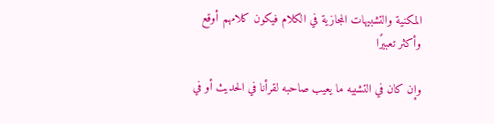المكنية والتشبيهات المجازية في الكلام فيكون كلامهم أوقع وأكثر تعبيرًا

وإن كان في التشبيه ما يعيب صاحبه لقرأنا في الحديث أو في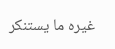غيره ما يستنكر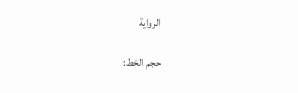الرواية

حجم الخط: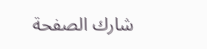شارك الصفحة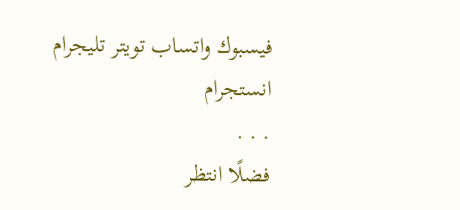فيسبوك واتساب تويتر تليجرام انستجرام
. . .
فضلًا انتظر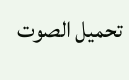تحميل الصوت